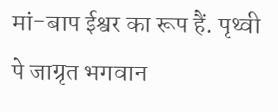मां-बाप ईश्वर का रूप हैं. पृथ्वी पे जाग्रृत भगवान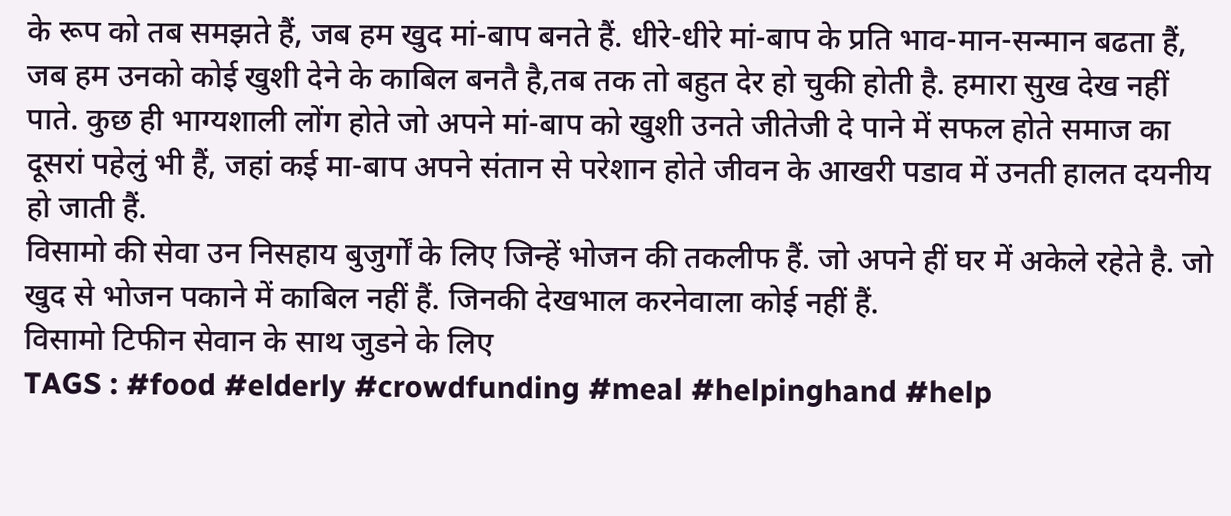के रूप को तब समझते हैं, जब हम खुद मां-बाप बनते हैं. धीरे-धीरे मां-बाप के प्रति भाव-मान-सन्मान बढता हैं, जब हम उनको कोई खुशी देने के काबिल बनतै है,तब तक तो बहुत देर हो चुकी होती है. हमारा सुख देख नहीं पाते. कुछ ही भाग्यशाली लोंग होते जो अपने मां-बाप को खुशी उनते जीतेजी दे पाने में सफल होते समाज का दूसरां पहेलुं भी हैं, जहां कई मा-बाप अपने संतान से परेशान होते जीवन के आखरी पडाव में उनती हालत दयनीय हो जाती हैं.
विसामो की सेवा उन निसहाय बुजुर्गों के लिए जिन्हें भोजन की तकलीफ हैं. जो अपने हीं घर में अकेले रहेते है. जो खुद से भोजन पकाने में काबिल नहीं हैं. जिनकी देखभाल करनेवाला कोई नहीं हैं.
विसामो टिफीन सेवान के साथ जुडने के लिए
TAGS : #food #elderly #crowdfunding #meal #helpinghand #help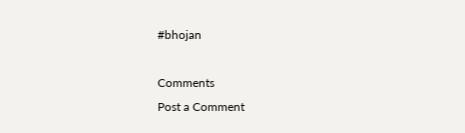#bhojan

Comments
Post a Comment